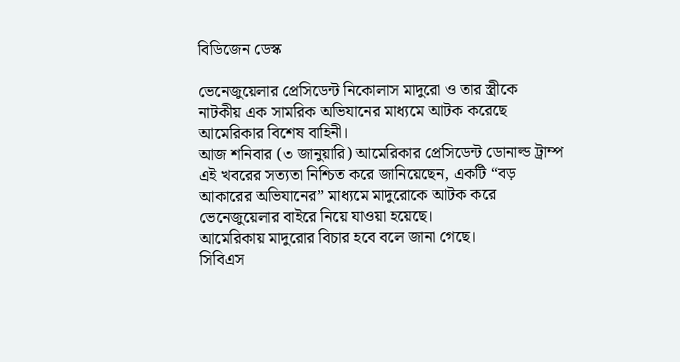বিডিজেন ডেস্ক

ভেনেজুয়েলার প্রেসিডেন্ট নিকোলাস মাদুরো ও তার স্ত্রীকে নাটকীয় এক সামরিক অভিযানের মাধ্যমে আটক করেছে আমেরিকার বিশেষ বাহিনী।
আজ শনিবার (৩ জানুয়ারি) আমেরিকার প্রেসিডেন্ট ডোনাল্ড ট্রাম্প এই খবরের সত্যতা নিশ্চিত করে জানিয়েছেন, একটি “বড় আকারের অভিযানের” মাধ্যমে মাদুরোকে আটক করে ভেনেজুয়েলার বাইরে নিয়ে যাওয়া হয়েছে।
আমেরিকায় মাদুরোর বিচার হবে বলে জানা গেছে।
সিবিএস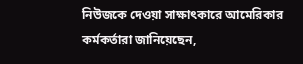নিউজকে দেওয়া সাক্ষাৎকারে আমেরিকার কর্মকর্তারা জানিয়েছেন,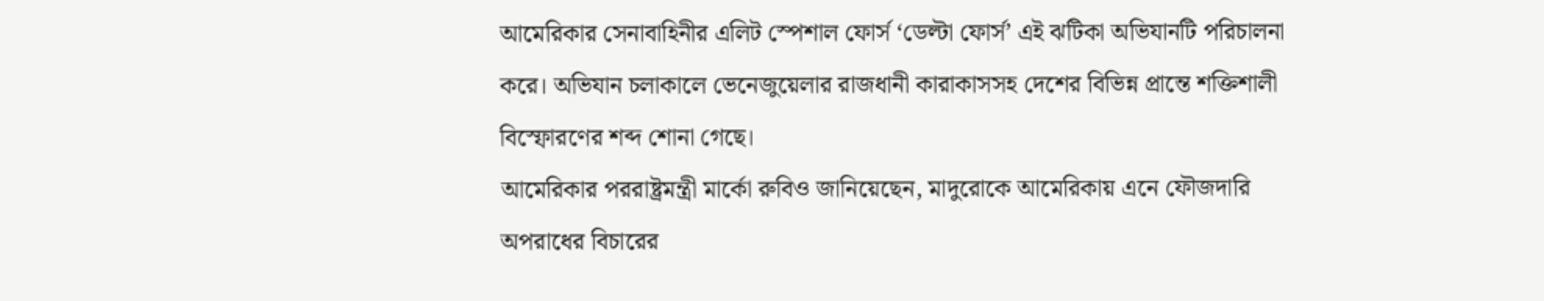আমেরিকার সেনাবাহিনীর এলিট স্পেশাল ফোর্স ‘ডেল্টা ফোর্স’ এই ঝটিকা অভিযানটি পরিচালনা করে। অভিযান চলাকালে ভেনেজুয়েলার রাজধানী কারাকাসসহ দেশের বিভিন্ন প্রান্তে শক্তিশালী বিস্ফোরণের শব্দ শোনা গেছে।
আমেরিকার পররাষ্ট্রমন্ত্রী মার্কো রুবিও জানিয়েছেন, মাদুরোকে আমেরিকায় এনে ফৌজদারি অপরাধের বিচারের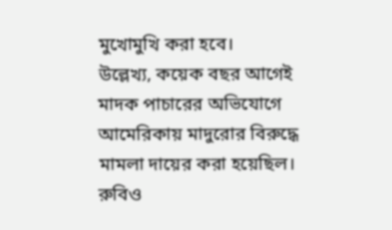মুখোমুখি করা হবে।
উল্লেখ্য, কয়েক বছর আগেই মাদক পাচারের অভিযোগে আমেরিকায় মাদুরোর বিরুদ্ধে মামলা দায়ের করা হয়েছিল।
রুবিও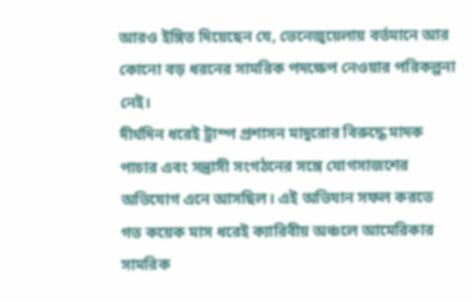আরও ইঙ্গিত দিয়েছেন যে, ভেনেজুয়েলায় বর্তমানে আর কোনো বড় ধরনের সামরিক পদক্ষেপ নেওয়ার পরিকল্পনা নেই।
দীর্ঘদিন ধরেই ট্রাম্প প্রশাসন মাদুরোর বিরুদ্ধে মাদক পাচার এবং সন্ত্রাসী সংগঠনের সঙ্গে যোগসাজশের অভিযোগ এনে আসছিল। এই অভিযান সফল করতে গত কয়েক মাস ধরেই ক্যারিবীয় অঞ্চলে আমেরিকার সামরিক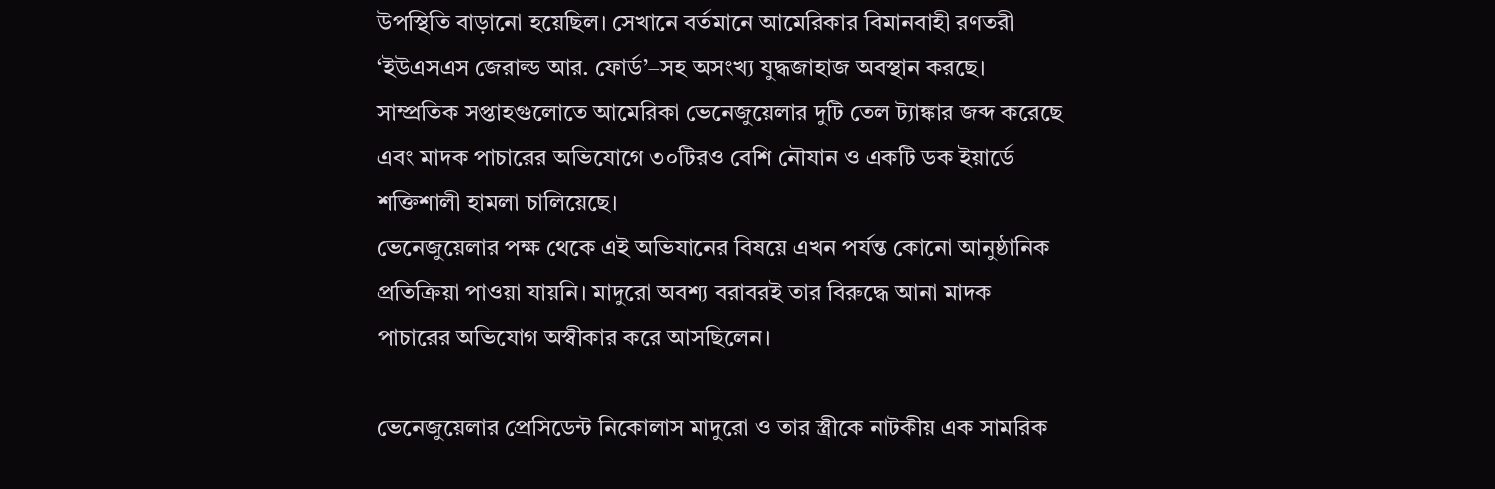উপস্থিতি বাড়ানো হয়েছিল। সেখানে বর্তমানে আমেরিকার বিমানবাহী রণতরী ‘ইউএসএস জেরাল্ড আর. ফোর্ড’–সহ অসংখ্য যুদ্ধজাহাজ অবস্থান করছে।
সাম্প্রতিক সপ্তাহগুলোতে আমেরিকা ভেনেজুয়েলার দুটি তেল ট্যাঙ্কার জব্দ করেছে এবং মাদক পাচারের অভিযোগে ৩০টিরও বেশি নৌযান ও একটি ডক ইয়ার্ডে শক্তিশালী হামলা চালিয়েছে।
ভেনেজুয়েলার পক্ষ থেকে এই অভিযানের বিষয়ে এখন পর্যন্ত কোনো আনুষ্ঠানিক প্রতিক্রিয়া পাওয়া যায়নি। মাদুরো অবশ্য বরাবরই তার বিরুদ্ধে আনা মাদক পাচারের অভিযোগ অস্বীকার করে আসছিলেন।

ভেনেজুয়েলার প্রেসিডেন্ট নিকোলাস মাদুরো ও তার স্ত্রীকে নাটকীয় এক সামরিক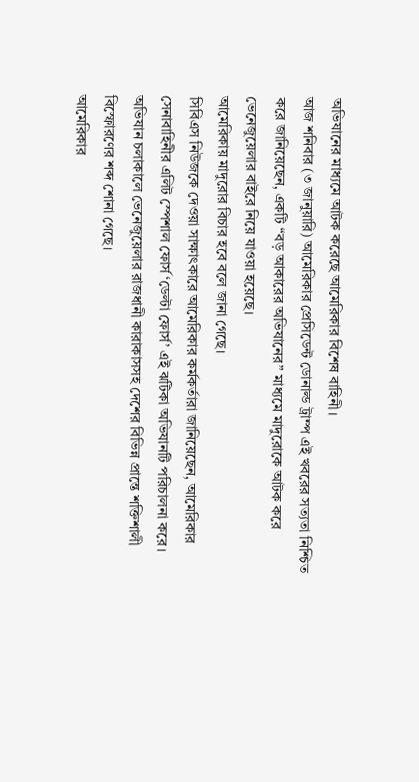অভিযানের মাধ্যমে আটক করেছে আমেরিকার বিশেষ বাহিনী।
আজ শনিবার (৩ জানুয়ারি) আমেরিকার প্রেসিডেন্ট ডোনাল্ড ট্রাম্প এই খবরের সত্যতা নিশ্চিত করে জানিয়েছেন, একটি “বড় আকারের অভিযানের” মাধ্যমে মাদুরোকে আটক করে ভেনেজুয়েলার বাইরে নিয়ে যাওয়া হয়েছে।
আমেরিকায় মাদুরোর বিচার হবে বলে জানা গেছে।
সিবিএস নিউজকে দেওয়া সাক্ষাৎকারে আমেরিকার কর্মকর্তারা জানিয়েছেন, আমেরিকার সেনাবাহিনীর এলিট স্পেশাল ফোর্স ‘ডেল্টা ফোর্স’ এই ঝটিকা অভিযানটি পরিচালনা করে। অভিযান চলাকালে ভেনেজুয়েলার রাজধানী কারাকাসসহ দেশের বিভিন্ন প্রান্তে শক্তিশালী বিস্ফোরণের শব্দ শোনা গেছে।
আমেরিকার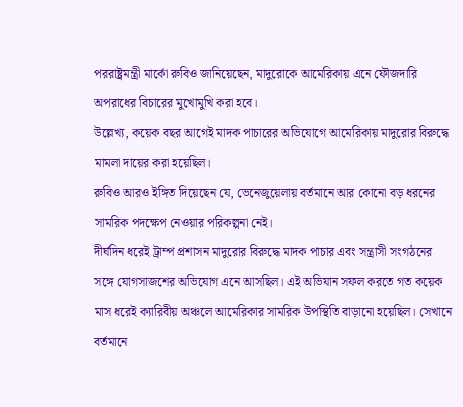পররাষ্ট্রমন্ত্রী মার্কো রুবিও জানিয়েছেন, মাদুরোকে আমেরিকায় এনে ফৌজদারি অপরাধের বিচারের মুখোমুখি করা হবে।
উল্লেখ্য, কয়েক বছর আগেই মাদক পাচারের অভিযোগে আমেরিকায় মাদুরোর বিরুদ্ধে মামলা দায়ের করা হয়েছিল।
রুবিও আরও ইঙ্গিত দিয়েছেন যে, ভেনেজুয়েলায় বর্তমানে আর কোনো বড় ধরনের সামরিক পদক্ষেপ নেওয়ার পরিকল্পনা নেই।
দীর্ঘদিন ধরেই ট্রাম্প প্রশাসন মাদুরোর বিরুদ্ধে মাদক পাচার এবং সন্ত্রাসী সংগঠনের সঙ্গে যোগসাজশের অভিযোগ এনে আসছিল। এই অভিযান সফল করতে গত কয়েক মাস ধরেই ক্যারিবীয় অঞ্চলে আমেরিকার সামরিক উপস্থিতি বাড়ানো হয়েছিল। সেখানে বর্তমানে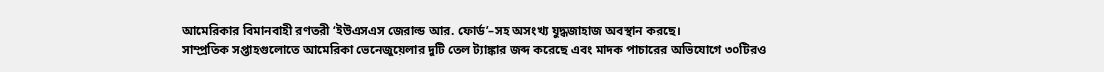আমেরিকার বিমানবাহী রণতরী ‘ইউএসএস জেরাল্ড আর. ফোর্ড’–সহ অসংখ্য যুদ্ধজাহাজ অবস্থান করছে।
সাম্প্রতিক সপ্তাহগুলোতে আমেরিকা ভেনেজুয়েলার দুটি তেল ট্যাঙ্কার জব্দ করেছে এবং মাদক পাচারের অভিযোগে ৩০টিরও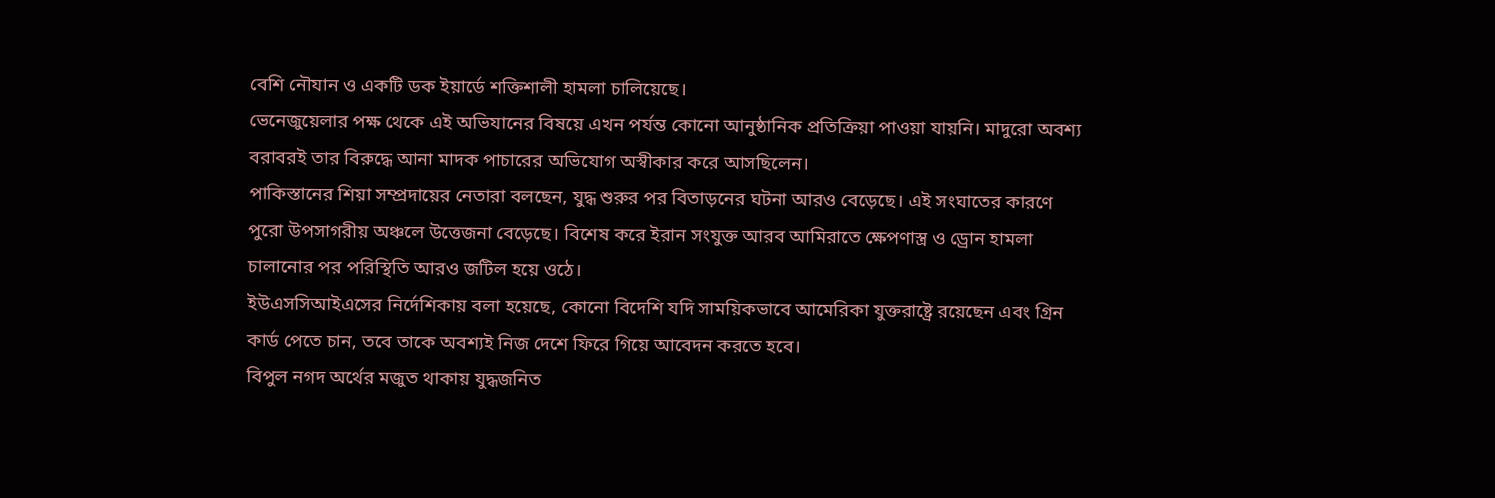বেশি নৌযান ও একটি ডক ইয়ার্ডে শক্তিশালী হামলা চালিয়েছে।
ভেনেজুয়েলার পক্ষ থেকে এই অভিযানের বিষয়ে এখন পর্যন্ত কোনো আনুষ্ঠানিক প্রতিক্রিয়া পাওয়া যায়নি। মাদুরো অবশ্য বরাবরই তার বিরুদ্ধে আনা মাদক পাচারের অভিযোগ অস্বীকার করে আসছিলেন।
পাকিস্তানের শিয়া সম্প্রদায়ের নেতারা বলছেন, যুদ্ধ শুরুর পর বিতাড়নের ঘটনা আরও বেড়েছে। এই সংঘাতের কারণে পুরো উপসাগরীয় অঞ্চলে উত্তেজনা বেড়েছে। বিশেষ করে ইরান সংযুক্ত আরব আমিরাতে ক্ষেপণাস্ত্র ও ড্রোন হামলা চালানোর পর পরিস্থিতি আরও জটিল হয়ে ওঠে।
ইউএসসিআইএসের নির্দেশিকায় বলা হয়েছে, কোনো বিদেশি যদি সাময়িকভাবে আমেরিকা যুক্তরাষ্ট্রে রয়েছেন এবং গ্রিন কার্ড পেতে চান, তবে তাকে অবশ্যই নিজ দেশে ফিরে গিয়ে আবেদন করতে হবে।
বিপুল নগদ অর্থের মজুত থাকায় যুদ্ধজনিত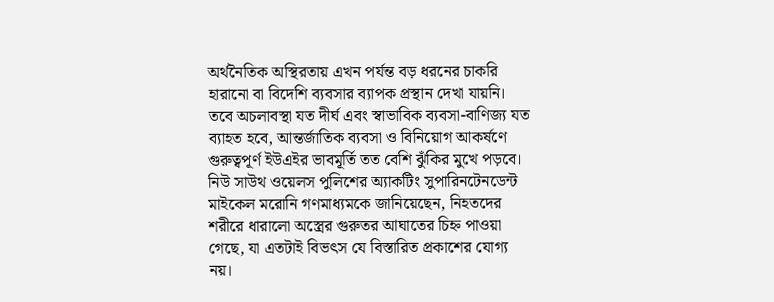অর্থনৈতিক অস্থিরতায় এখন পর্যন্ত বড় ধরনের চাকরি হারানো বা বিদেশি ব্যবসার ব্যাপক প্রস্থান দেখা যায়নি। তবে অচলাবস্থা যত দীর্ঘ এবং স্বাভাবিক ব্যবসা-বাণিজ্য যত ব্যাহত হবে, আন্তর্জাতিক ব্যবসা ও বিনিয়োগ আকর্ষণে গুরুত্বপূর্ণ ইউএইর ভাবমূর্তি তত বেশি ঝুঁকির মুখে পড়বে।
নিউ সাউথ ওয়েলস পুলিশের অ্যাকটিং সুপারিনটেনডেন্ট মাইকেল মরোনি গণমাধ্যমকে জানিয়েছেন, নিহতদের শরীরে ধারালো অস্ত্রের গুরুতর আঘাতের চিহ্ন পাওয়া গেছে, যা এতটাই বিভৎস যে বিস্তারিত প্রকাশের যোগ্য নয়।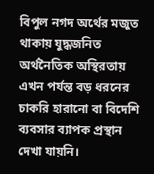বিপুল নগদ অর্থের মজুত থাকায় যুদ্ধজনিত অর্থনৈতিক অস্থিরতায় এখন পর্যন্ত বড় ধরনের চাকরি হারানো বা বিদেশি ব্যবসার ব্যাপক প্রস্থান দেখা যায়নি।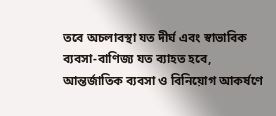তবে অচলাবস্থা যত দীর্ঘ এবং স্বাভাবিক ব্যবসা-বাণিজ্য যত ব্যাহত হবে, আন্তর্জাতিক ব্যবসা ও বিনিয়োগ আকর্ষণে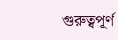গুরুত্বপূর্ণ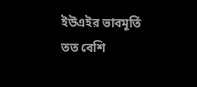ইউএইর ভাবমূর্তি তত বেশি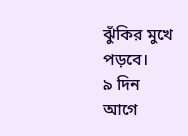ঝুঁকির মুখে পড়বে।
৯ দিন আগে